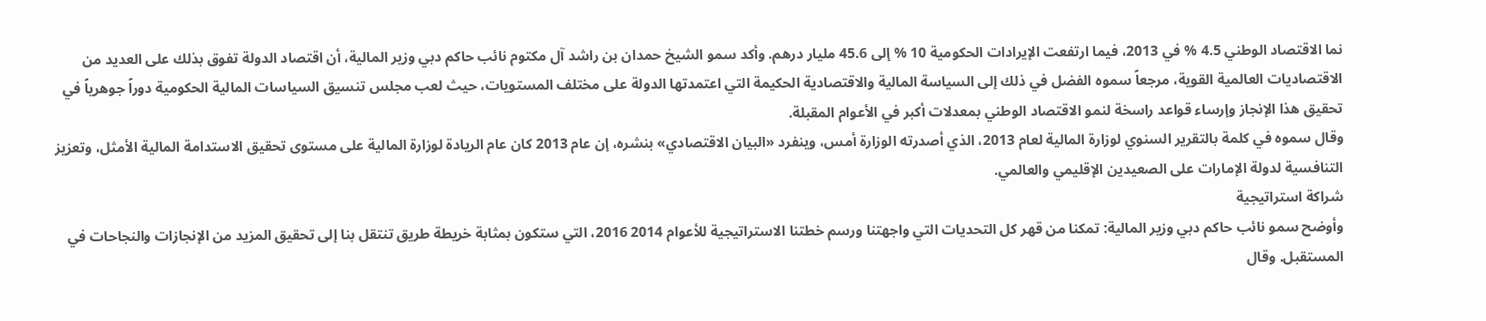نما الاقتصاد الوطني 4.5 % في 2013، فيما ارتفعت الإيرادات الحكومية 10 % إلى 45.6 مليار درهم. وأكد سمو الشيخ حمدان بن راشد آل مكتوم نائب حاكم دبي وزير المالية، أن اقتصاد الدولة تفوق بذلك على العديد من الاقتصاديات العالمية القوية، مرجعاً سموه الفضل في ذلك إلى السياسة المالية والاقتصادية الحكيمة التي اعتمدتها الدولة على مختلف المستويات، حيث لعب مجلس تنسيق السياسات المالية الحكومية دوراً جوهرياً في تحقيق هذا الإنجاز وإرساء قواعد راسخة لنمو الاقتصاد الوطني بمعدلات أكبر في الأعوام المقبلة.
وقال سموه في كلمة بالتقرير السنوي لوزارة المالية لعام 2013، الذي أصدرته الوزارة أمس، وينفرد «البيان الاقتصادي» بنشره، إن عام 2013 كان عام الريادة لوزارة المالية على مستوى تحقيق الاستدامة المالية الأمثل، وتعزيز التنافسية لدولة الإمارات على الصعيدين الإقليمي والعالمي.
شراكة استراتيجية
وأوضح سمو نائب حاكم دبي وزير المالية: تمكنا من قهر كل التحديات التي واجهتنا ورسم خطتنا الاستراتيجية للأعوام 2014 2016، التي ستكون بمثابة خريطة طريق تنتقل بنا إلى تحقيق المزيد من الإنجازات والنجاحات في المستقبل. وقال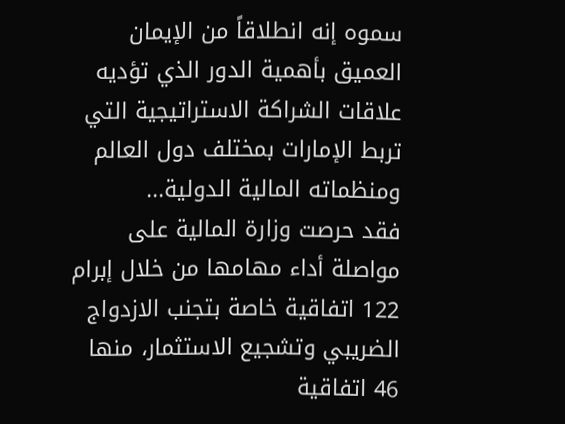سموه إنه انطلاقاً من الإيمان العميق بأهمية الدور الذي تؤديه علاقات الشراكة الاستراتيجية التي تربط الإمارات بمختلف دول العالم ومنظماته المالية الدولية...
فقد حرصت وزارة المالية على مواصلة أداء مهامها من خلال إبرام 122 اتفاقية خاصة بتجنب الازدواج الضريبي وتشجيع الاستثمار، منها 46 اتفاقية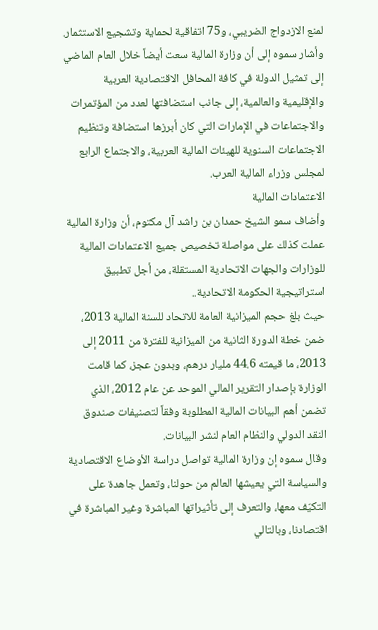لمنع الازدواج الضريبي، و75 اتفاقية لحماية وتشجيع الاستثمار.
وأشار سموه إلى أن وزارة المالية سعت أيضاً خلال العام الماضي إلى تمثيل الدولة في كافة المحافل الاقتصادية العربية والإقليمية والعالمية، إلى جانب استضافتها لعدد من المؤتمرات والاجتماعات في الإمارات التي كان أبرزها استضافة وتنظيم الاجتماعات السنوية للهيئات المالية العربية، والاجتماع الرابع لمجلس وزراء المالية العرب.
الاعتمادات المالية
وأضاف سمو الشيخ حمدان بن راشد آل مكتوم، أن وزارة المالية عملت كذلك على مواصلة تخصيص جميع الاعتمادات المالية للوزارات والجهات الاتحادية المستقلة، من أجل تطبيق استراتيجية الحكومة الاتحادية..
حيث بلغ حجم الميزانية العامة للاتحاد للسنة المالية 2013، ضمن خطة الدورة الثانية من الميزانية للفترة من 2011 إلى 2013، ما قيمته 44.6 مليار درهم، وبدون عجز، كما قامت الوزارة بإصدار التقرير المالي الموحد عن عام 2012، الذي تضمن أهم البيانات المالية المطلوبة وفقاً لتصنيفات صندوق النقد الدولي والنظام العام لنشر البيانات.
وقال سموه إن وزارة المالية تواصل دراسة الأوضاع الاقتصادية والسياسة التي يعيشها العالم من حولنا، وتعمل جاهدة على التكيّف معها، والتعرف إلى تأثيراتها المباشرة وغير المباشرة في اقتصادنا، وبالتالي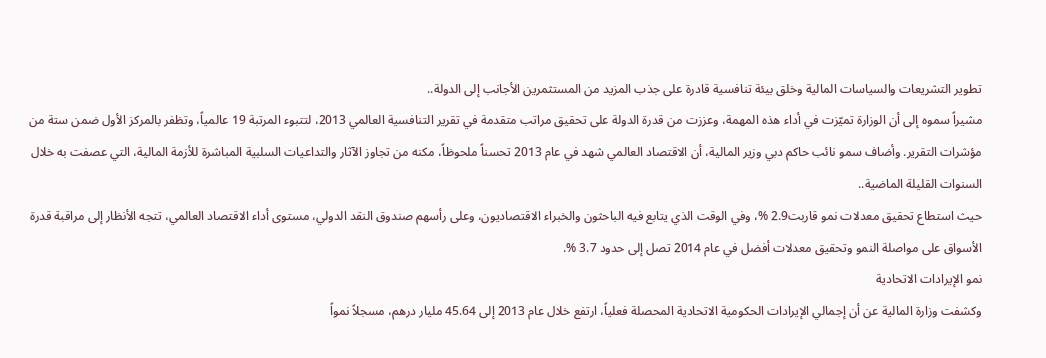تطوير التشريعات والسياسات المالية وخلق بيئة تنافسية قادرة على جذب المزيد من المستثمرين الأجانب إلى الدولة..
مشيراً سموه إلى أن الوزارة تميّزت في أداء هذه المهمة، وعززت من قدرة الدولة على تحقيق مراتب متقدمة في تقرير التنافسية العالمي 2013، لتتبوء المرتبة 19 عالمياً، وتظفر بالمركز الأول ضمن ستة من مؤشرات التقرير. وأضاف سمو نائب حاكم دبي وزير المالية، أن الاقتصاد العالمي شهد في عام 2013 تحسناً ملحوظاً، مكنه من تجاوز الآثار والتداعيات السلبية المباشرة للأزمة المالية، التي عصفت به خلال السنوات القليلة الماضية..
حيث استطاع تحقيق معدلات نمو قاربت2.9 %، وفي الوقت الذي يتابع فيه الباحثون والخبراء الاقتصاديون، وعلى رأسهم صندوق النقد الدولي، مستوى أداء الاقتصاد العالمي، تتجه الأنظار إلى مراقبة قدرة الأسواق على مواصلة النمو وتحقيق معدلات أفضل في عام 2014 تصل إلى حدود 3.7 %.
نمو الإيرادات الاتحادية
وكشفت وزارة المالية عن أن إجمالي الإيرادات الحكومية الاتحادية المحصلة فعلياً، ارتفع خلال عام 2013 إلى 45.64 مليار درهم، مسجلاً نمواً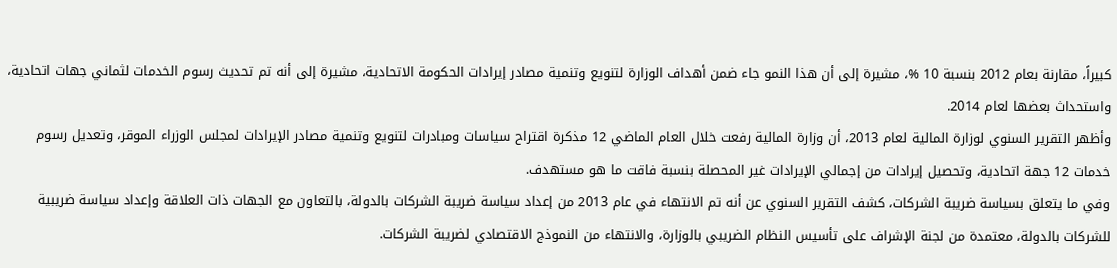كبيراً، مقارنة بعام 2012 بنسبة 10 %، مشيرة إلى أن هذا النمو جاء ضمن أهداف الوزارة لتنويع وتنمية مصادر إيرادات الحكومة الاتحادية، مشيرة إلى أنه تم تحديث رسوم الخدمات لثماني جهات اتحادية، واستحداث بعضها لعام 2014.
وأظهر التقرير السنوي لوزارة المالية لعام 2013، أن وزارة المالية رفعت خلال العام الماضي 12 مذكرة اقتراح سياسات ومبادرات لتنويع وتنمية مصادر الإيرادات لمجلس الوزراء الموقر، وتعديل رسوم خدمات 12 جهة اتحادية، وتحصيل إيرادات من إجمالي الإيرادات غير المحصلة بنسبة فاقت ما هو مستهدف.
وفي ما يتعلق بسياسة ضريبة الشركات، كشف التقرير السنوي عن أنه تم الانتهاء في عام 2013 من إعداد سياسة ضريبة الشركات بالدولة، بالتعاون مع الجهات ذات العلاقة وإعداد سياسة ضريبية للشركات بالدولة، معتمدة من لجنة الإشراف على تأسيس النظام الضريبي بالوزارة، والانتهاء من النموذج الاقتصادي لضريبة الشركات.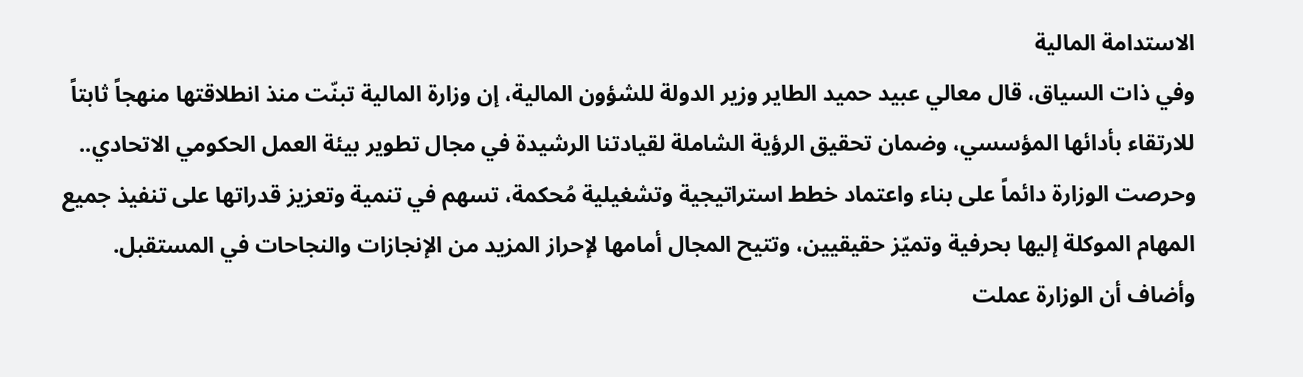الاستدامة المالية
وفي ذات السياق، قال معالي عبيد حميد الطاير وزير الدولة للشؤون المالية، إن وزارة المالية تبنّت منذ انطلاقتها منهجاً ثابتاً للارتقاء بأدائها المؤسسي، وضمان تحقيق الرؤية الشاملة لقيادتنا الرشيدة في مجال تطوير بيئة العمل الحكومي الاتحادي..
وحرصت الوزارة دائماً على بناء واعتماد خطط استراتيجية وتشغيلية مُحكمة، تسهم في تنمية وتعزيز قدراتها على تنفيذ جميع المهام الموكلة إليها بحرفية وتميّز حقيقيين، وتتيح المجال أمامها لإحراز المزيد من الإنجازات والنجاحات في المستقبل.
وأضاف أن الوزارة عملت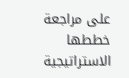على مراجعة خططها الاستراتيجية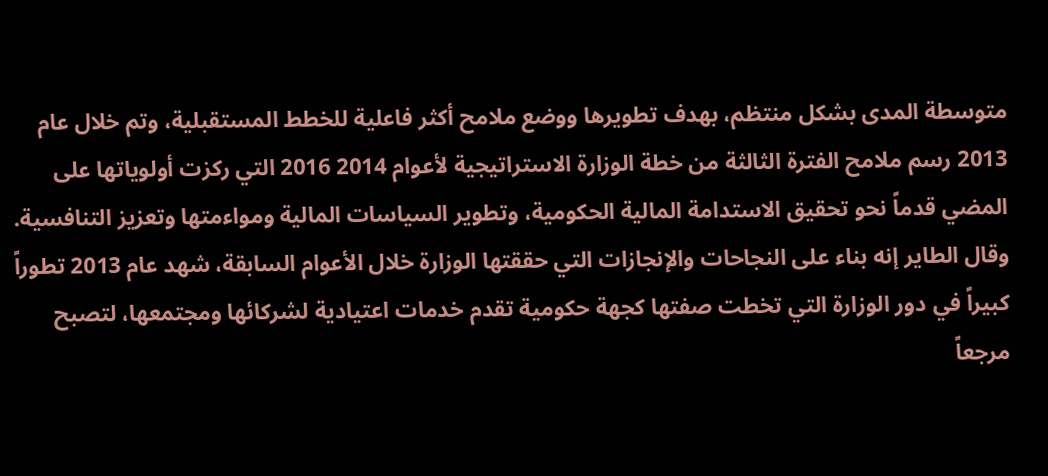متوسطة المدى بشكل منتظم، بهدف تطويرها ووضع ملامح أكثر فاعلية للخطط المستقبلية، وتم خلال عام 2013 رسم ملامح الفترة الثالثة من خطة الوزارة الاستراتيجية لأعوام 2014 2016 التي ركزت أولوياتها على المضي قدماً نحو تحقيق الاستدامة المالية الحكومية، وتطوير السياسات المالية ومواءمتها وتعزيز التنافسية.
وقال الطاير إنه بناء على النجاحات والإنجازات التي حققتها الوزارة خلال الأعوام السابقة، شهد عام 2013 تطوراً كبيراً في دور الوزارة التي تخطت صفتها كجهة حكومية تقدم خدمات اعتيادية لشركائها ومجتمعها، لتصبح مرجعاً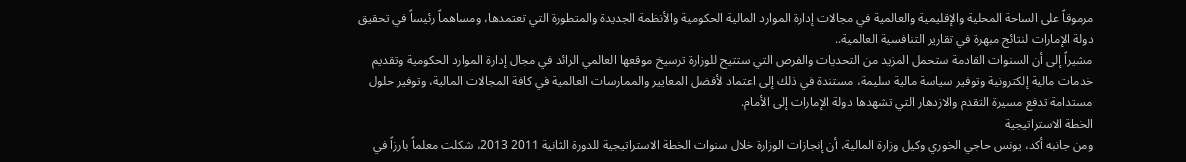مرموقاً على الساحة المحلية والإقليمية والعالمية في مجالات إدارة الموارد المالية الحكومية والأنظمة الجديدة والمتطورة التي تعتمدها، ومساهماً رئيساً في تحقيق دولة الإمارات لنتائج مبهرة في تقارير التنافسية العالمية..
مشيراً إلى أن السنوات القادمة ستحمل المزيد من التحديات والفرص التي ستتيح للوزارة ترسيخ موقعها العالمي الرائد في مجال إدارة الموارد الحكومية وتقديم خدمات مالية إلكترونية وتوفير سياسة مالية سليمة، مستندة في ذلك إلى اعتماد لأفضل المعايير والممارسات العالمية في كافة المجالات المالية، وتوفير حلول مستدامة تدفع مسيرة التقدم والازدهار التي تشهدها دولة الإمارات إلى الأمام.
الخطة الاستراتيجية
ومن جانبه أكد، يونس حاجي الخوري وكيل وزارة المالية، أن إنجازات الوزارة خلال سنوات الخطة الاستراتيجية للدورة الثانية 2011 2013، شكلت معلماً بارزاً في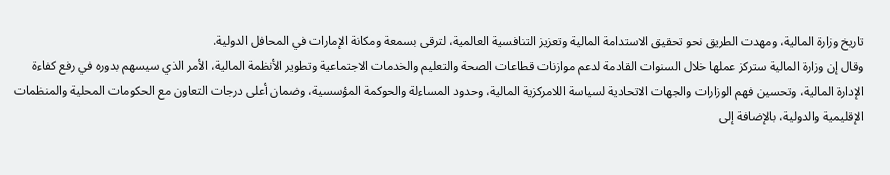تاريخ وزارة المالية، ومهدت الطريق نحو تحقيق الاستدامة المالية وتعزيز التنافسية العالمية، لترقى بسمعة ومكانة الإمارات في المحافل الدولية.
وقال إن وزارة المالية ستركز عملها خلال السنوات القادمة لدعم موازنات قطاعات الصحة والتعليم والخدمات الاجتماعية وتطوير الأنظمة المالية، الأمر الذي سيسهم بدوره في رفع كفاءة الإدارة المالية، وتحسين فهم الوزارات والجهات الاتحادية لسياسة اللامركزية المالية، وحدود المساءلة والحوكمة المؤسسية، وضمان أعلى درجات التعاون مع الحكومات المحلية والمنظمات الإقليمية والدولية، بالإضافة إلى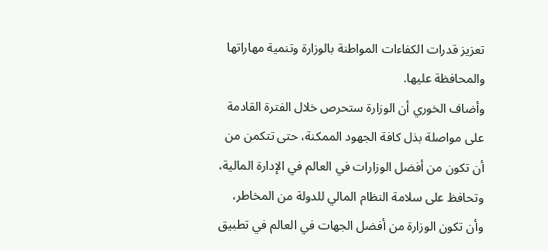تعزيز قدرات الكفاءات المواطنة بالوزارة وتنمية مهاراتها والمحافظة عليها.
وأضاف الخوري أن الوزارة ستحرص خلال الفترة القادمة على مواصلة بذل كافة الجهود الممكنة، حتى تتكمن من أن تكون من أفضل الوزارات في العالم في الإدارة المالية، وتحافظ على سلامة النظام المالي للدولة من المخاطر، وأن تكون الوزارة من أفضل الجهات في العالم في تطبيق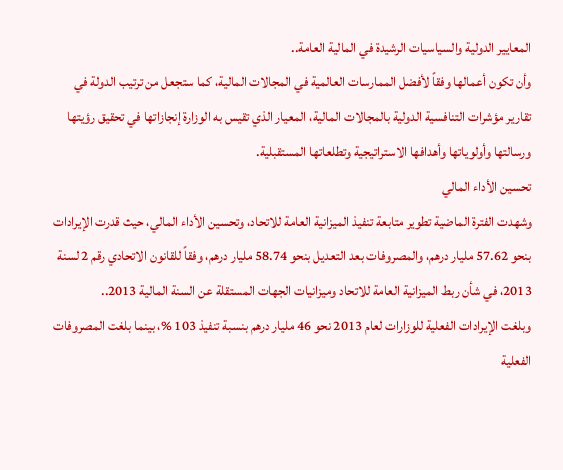المعايير الدولية والسياسيات الرشيدة في المالية العامة..
وأن تكون أعمالها وفقاً لأفضل الممارسات العالمية في المجالات المالية، كما ستجعل من ترتيب الدولة في تقارير مؤشرات التنافسية الدولية بالمجالات المالية، المعيار الذي تقيس به الوزارة إنجازاتها في تحقيق رؤيتها ورسالتها وأولوياتها وأهدافها الاستراتيجية وتطلعاتها المستقبلية.
تحسين الأداء المالي
وشهدت الفترة الماضية تطوير متابعة تنفيذ الميزانية العامة للاتحاد، وتحسين الأداء المالي، حيث قدرت الإيرادات بنحو 57.62 مليار درهم، والمصروفات بعد التعديل بنحو 58.74 مليار درهم، وفقاً للقانون الاتحادي رقم 2 لسنة 2013، في شأن ربط الميزانية العامة للاتحاد وميزانيات الجهات المستقلة عن السنة المالية 2013..
وبلغت الإيرادات الفعلية للوزارات لعام 2013 نحو 46 مليار درهم بنسبة تنفيذ 103 %، بينما بلغت المصروفات الفعلية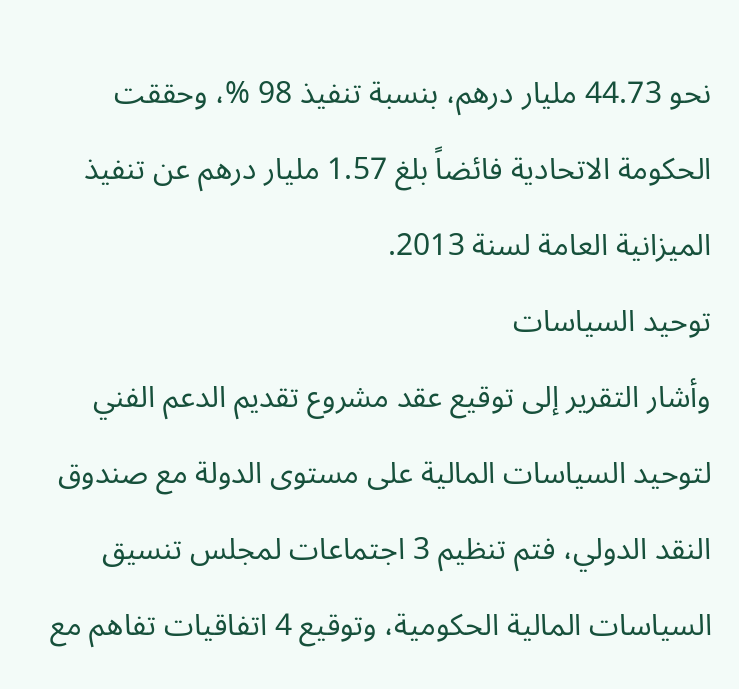نحو 44.73 مليار درهم، بنسبة تنفيذ 98 %، وحققت الحكومة الاتحادية فائضاً بلغ 1.57 مليار درهم عن تنفيذ الميزانية العامة لسنة 2013.
توحيد السياسات
وأشار التقرير إلى توقيع عقد مشروع تقديم الدعم الفني لتوحيد السياسات المالية على مستوى الدولة مع صندوق النقد الدولي، فتم تنظيم 3 اجتماعات لمجلس تنسيق السياسات المالية الحكومية، وتوقيع 4 اتفاقيات تفاهم مع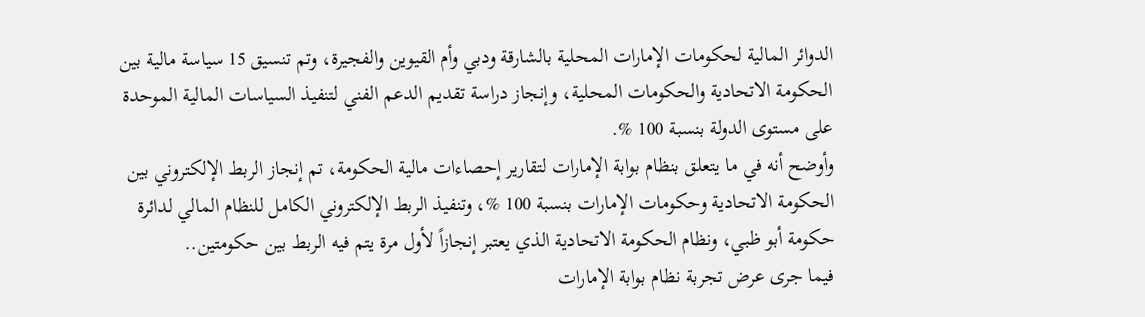الدوائر المالية لحكومات الإمارات المحلية بالشارقة ودبي وأم القيوين والفجيرة، وتم تنسيق 15 سياسة مالية بين الحكومة الاتحادية والحكومات المحلية، وإنجاز دراسة تقديم الدعم الفني لتنفيذ السياسات المالية الموحدة على مستوى الدولة بنسبة 100 %.
وأوضح أنه في ما يتعلق بنظام بوابة الإمارات لتقارير إحصاءات مالية الحكومة، تم إنجاز الربط الإلكتروني بين الحكومة الاتحادية وحكومات الإمارات بنسبة 100 %، وتنفيذ الربط الإلكتروني الكامل للنظام المالي لدائرة حكومة أبو ظبي، ونظام الحكومة الاتحادية الذي يعتبر إنجازاً لأول مرة يتم فيه الربط بين حكومتين..
فيما جرى عرض تجربة نظام بوابة الإمارات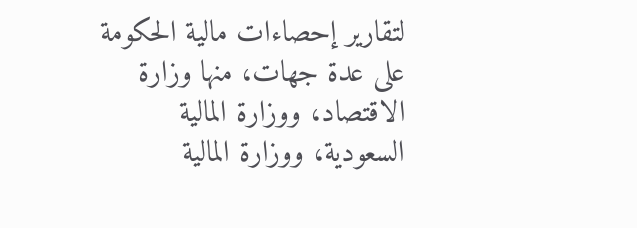لتقارير إحصاءات مالية الحكومة على عدة جهات، منها وزارة الاقتصاد، ووزارة المالية السعودية، ووزارة المالية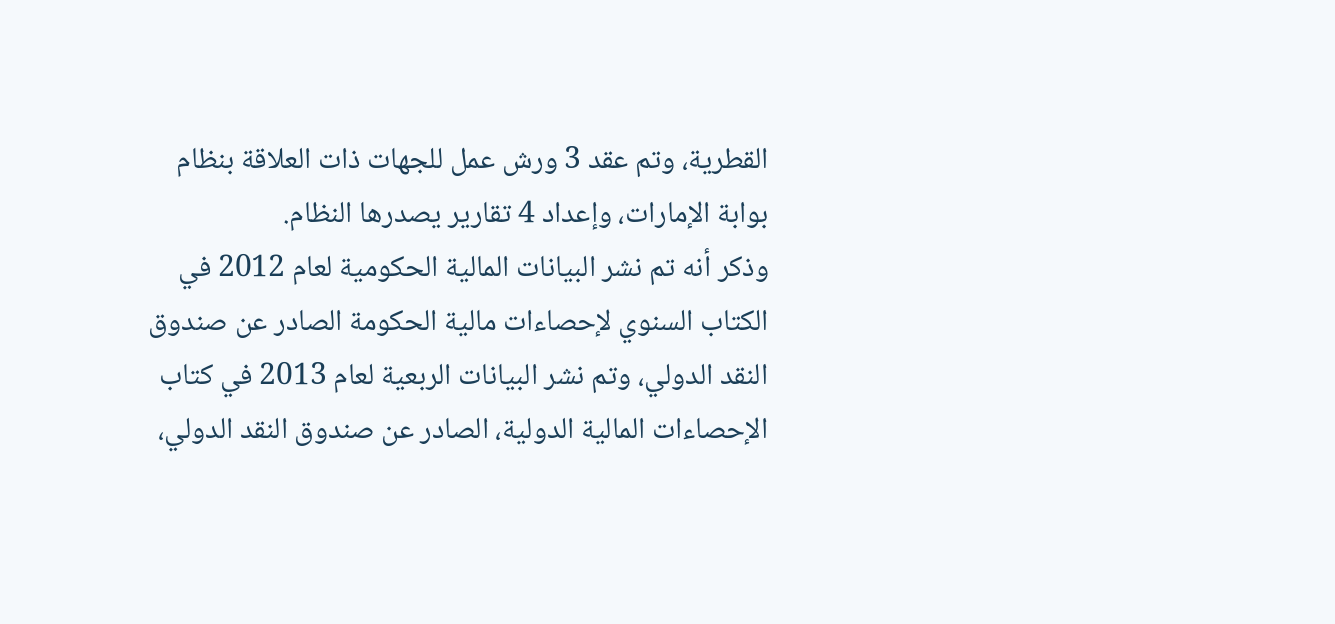القطرية، وتم عقد 3 ورش عمل للجهات ذات العلاقة بنظام بوابة الإمارات، وإعداد 4 تقارير يصدرها النظام.
وذكر أنه تم نشر البيانات المالية الحكومية لعام 2012 في الكتاب السنوي لإحصاءات مالية الحكومة الصادر عن صندوق النقد الدولي، وتم نشر البيانات الربعية لعام 2013 في كتاب الإحصاءات المالية الدولية، الصادر عن صندوق النقد الدولي،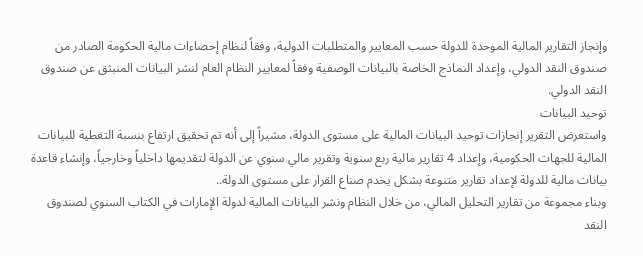وإنجاز التقارير المالية الموحدة للدولة حسب المعايير والمتطلبات الدولية، وفقاً لنظام إحصاءات مالية الحكومة الصادر من صندوق النقد الدولي، وإعداد النماذج الخاصة بالبيانات الوصفية وفقاً لمعايير النظام العام لنشر البيانات المنبثق عن صندوق النقد الدولي.
توحيد البيانات
واستعرض التقرير إنجازات توحيد البيانات المالية على مستوى الدولة، مشيراً إلى أنه تم تحقيق ارتفاع بنسبة التغطية للبيانات المالية للجهات الحكومية، وإعداد 4 تقارير مالية ربع سنوية وتقرير مالي سنوي عن الدولة لتقديمها داخلياً وخارجياً، وإنشاء قاعدة بيانات مالية للدولة لإعداد تقارير متنوعة بشكل يخدم صناع القرار على مستوى الدولة..
وبناء مجموعة من تقارير التحليل المالي، من خلال النظام ونشر البيانات المالية لدولة الإمارات في الكتاب السنوي لصندوق النقد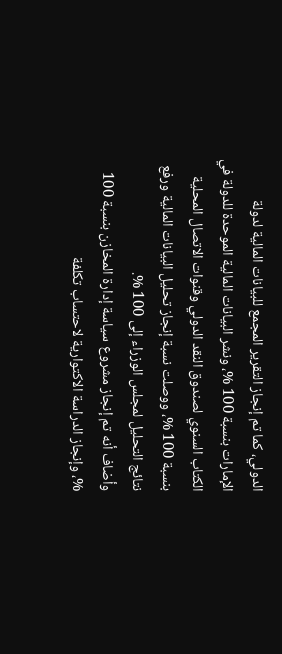الدولي، كما تم إنجاز التقرير المجمع للبيانات المالية لدولة الإمارات بنسبة 100 %، ونشر البيانات المالية الموحدة للدولة في الكتاب السنوي لصندوق النقد الدولي وقنوات الاتصال المحلية بنسبة 100 %، ووصلت نسبة إنجاز تحليل البيانات المالية ورفع نتائج التحليل لمجلس الوزراء إلى 100 %.
وأضاف أنه تم إنجاز مشروع سياسة إدارة المخازن بنسبة 100 %، وإنجاز الدراسة الاكتوارية لاحتساب تكلفة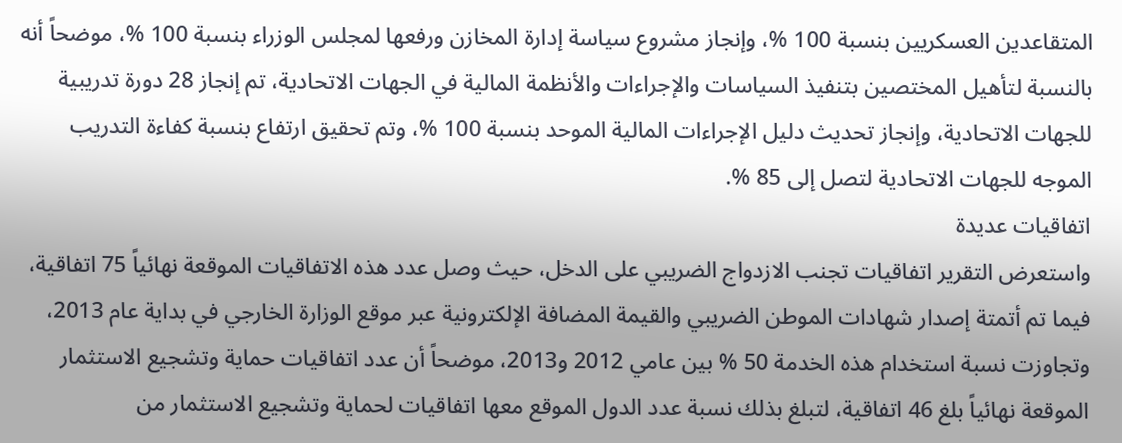المتقاعدين العسكريين بنسبة 100 %، وإنجاز مشروع سياسة إدارة المخازن ورفعها لمجلس الوزراء بنسبة 100 %، موضحاً أنه بالنسبة لتأهيل المختصين بتنفيذ السياسات والإجراءات والأنظمة المالية في الجهات الاتحادية، تم إنجاز 28 دورة تدريبية للجهات الاتحادية، وإنجاز تحديث دليل الإجراءات المالية الموحد بنسبة 100 %، وتم تحقيق ارتفاع بنسبة كفاءة التدريب الموجه للجهات الاتحادية لتصل إلى 85 %.
اتفاقيات عديدة
واستعرض التقرير اتفاقيات تجنب الازدواج الضريبي على الدخل، حيث وصل عدد هذه الاتفاقيات الموقعة نهائياً 75 اتفاقية، فيما تم أتمتة إصدار شهادات الموطن الضريبي والقيمة المضافة الإلكترونية عبر موقع الوزارة الخارجي في بداية عام 2013، وتجاوزت نسبة استخدام هذه الخدمة 50 % بين عامي 2012 و2013، موضحاً أن عدد اتفاقيات حماية وتشجيع الاستثمار الموقعة نهائياً بلغ 46 اتفاقية، لتبلغ بذلك نسبة عدد الدول الموقع معها اتفاقيات لحماية وتشجيع الاستثمار من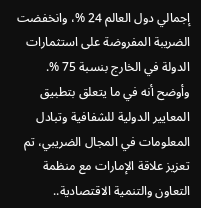إجمالي دول العالم 24 %، وانخفضت الضريبة المفروضة على استثمارات الدولة في الخارج بنسبة 75 %.
وأوضح أنه في ما يتعلق بتطبيق المعايير الدولية للشفافية وتبادل المعلومات في المجال الضريبي، تم تعزيز علاقة الإمارات مع منظمة التعاون والتنمية الاقتصادية..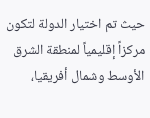حيث تم اختيار الدولة لتكون مركزاً إقليمياً لمنطقة الشرق الأوسط وشمال أفريقيا،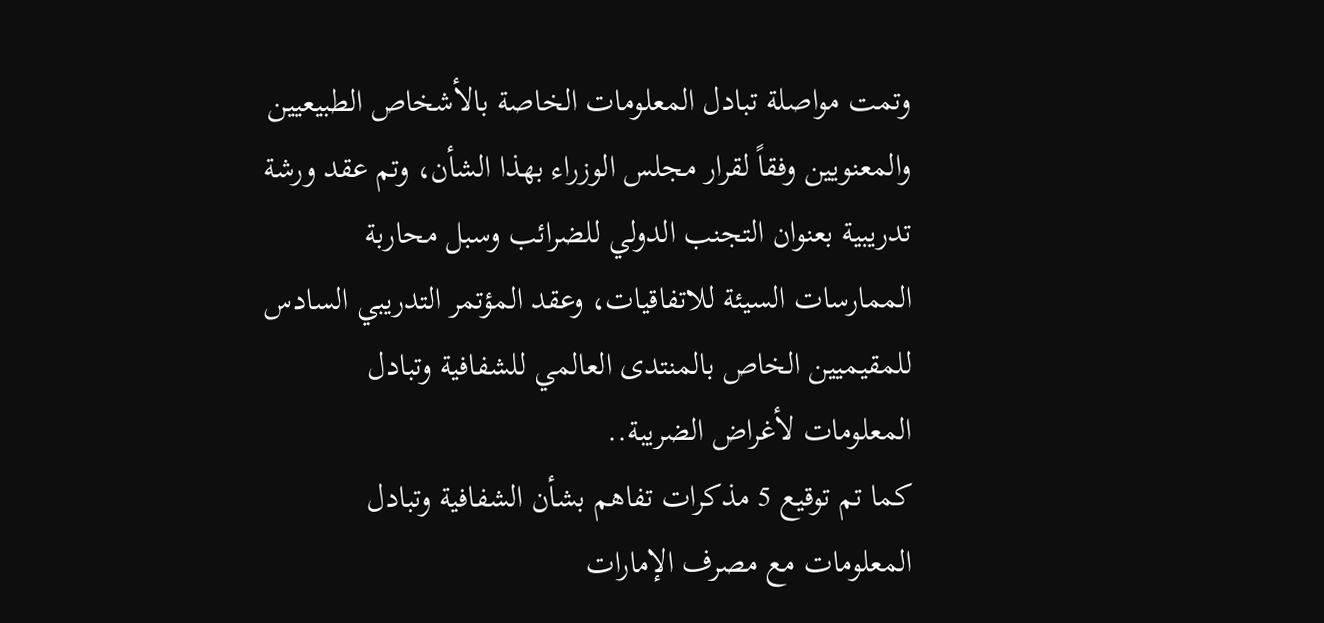وتمت مواصلة تبادل المعلومات الخاصة بالأشخاص الطبيعيين والمعنويين وفقاً لقرار مجلس الوزراء بهذا الشأن، وتم عقد ورشة تدريبية بعنوان التجنب الدولي للضرائب وسبل محاربة الممارسات السيئة للاتفاقيات، وعقد المؤتمر التدريبي السادس للمقيميين الخاص بالمنتدى العالمي للشفافية وتبادل المعلومات لأغراض الضريبة..
كما تم توقيع 5 مذكرات تفاهم بشأن الشفافية وتبادل المعلومات مع مصرف الإمارات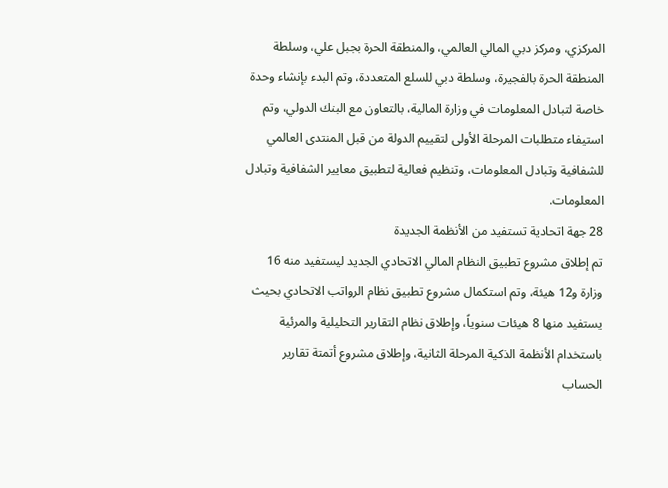المركزي، ومركز دبي المالي العالمي، والمنطقة الحرة بجبل علي، وسلطة المنطقة الحرة بالفجيرة، وسلطة دبي للسلع المتعددة، وتم البدء بإنشاء وحدة خاصة لتبادل المعلومات في وزارة المالية، بالتعاون مع البنك الدولي، وتم استيفاء متطلبات المرحلة الأولى لتقييم الدولة من قبل المنتدى العالمي للشفافية وتبادل المعلومات، وتنظيم فعالية لتطبيق معايير الشفافية وتبادل المعلومات.
28 جهة اتحادية تستفيد من الأنظمة الجديدة
تم إطلاق مشروع تطبيق النظام المالي الاتحادي الجديد ليستفيد منه 16 وزارة و12 هيئة، وتم استكمال مشروع تطبيق نظام الرواتب الاتحادي بحيث يستفيد منها 8 هيئات سنوياً، وإطلاق نظام التقارير التحليلية والمرئية باستخدام الأنظمة الذكية المرحلة الثانية، وإطلاق مشروع أتمتة تقارير الحساب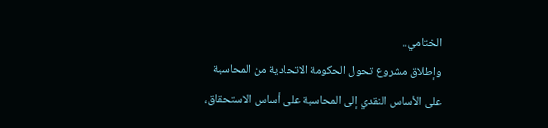الختامي..
وإطلاق مشروع تحول الحكومة الاتحادية من المحاسبة على الأساس النقدي إلى المحاسبة على أساس الاستحقاق،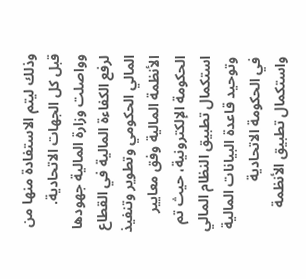وذلك ليتم الاستفادة منها من قبل كل الجهات الاتحادية.
وواصلت وزارة المالية جهودها لرفع الكفاءة المالية في القطاع المالي الحكومي وتطوير وتنفيذ الأنظمة المالية وفق معايير الحكومة الإلكترونية، حيث تم استكمال تطبيق النظام المالي وتوحيد قاعدة البيانات المالية في الحكومة الاتحادية واستكمال تطبيق الأنظمة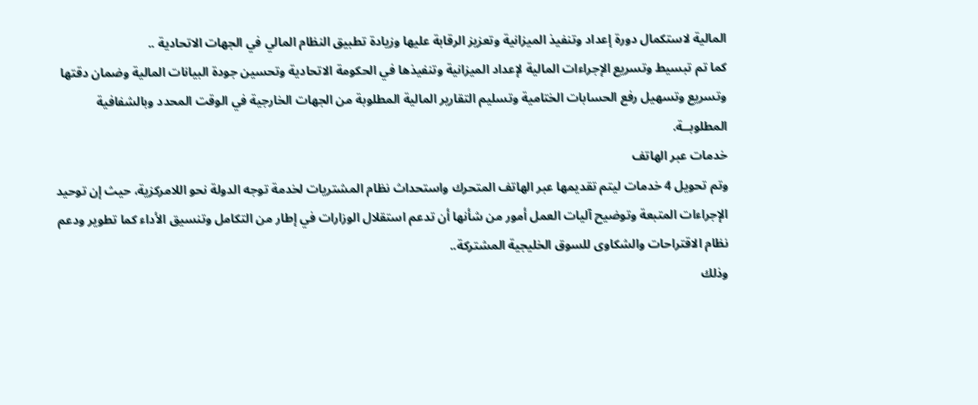المالية لاستكمال دورة إعداد وتنفيذ الميزانية وتعزيز الرقابة عليها وزيادة تطبيق النظام المالي في الجهات الاتحادية ..
كما تم تبسيط وتسريع الإجراءات المالية لإعداد الميزانية وتنفيذها في الحكومة الاتحادية وتحسين جودة البيانات المالية وضمان دقتها وتسريع وتسهيل رفع الحسابات الختامية وتسليم التقارير المالية المطلوبة من الجهات الخارجية في الوقت المحدد وبالشفافية المطلوبــة.
خدمات عبر الهاتف
وتم تحويل 4 خدمات ليتم تقديمها عبر الهاتف المتحرك واستحداث نظام المشتريات لخدمة توجه الدولة نحو اللامركزية، حيث إن توحيد الإجراءات المتبعة وتوضيح آليات العمل أمور من شأنها أن تدعم استقلال الوزارات في إطار من التكامل وتنسيق الأداء كما تطوير ودعم نظام الاقتراحات والشكاوى للسوق الخليجية المشتركة..
وذلك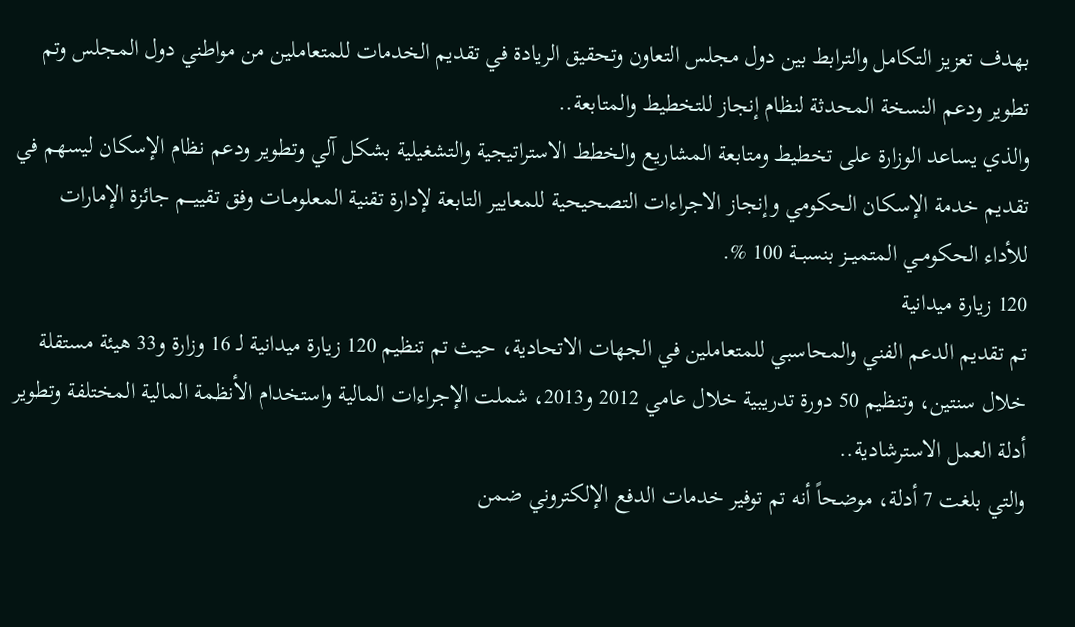بهدف تعزيز التكامل والترابط بين دول مجلس التعاون وتحقيق الريادة في تقديم الخدمات للمتعاملين من مواطني دول المجلس وتم تطوير ودعم النسخة المحدثة لنظام إنجاز للتخطيط والمتابعة..
والذي يساعد الوزارة على تخطيط ومتابعة المشاريع والخطط الاستراتيجية والتشغيلية بشكل آلي وتطوير ودعم نظام الإسكان ليسهم في تقديم خدمة الإسكان الحكومي وإنجاز الاجراءات التصحيحية للمعايير التابعة لإدارة تقنية المعلومــات وفق تقييـــم جائزة الإمارات للأداء الحكومــي المتميــز بنسبــة 100 %.
120 زيارة ميدانية
تم تقديم الدعم الفني والمحاسبي للمتعاملين في الجهات الاتحادية، حيث تم تنظيم 120 زيارة ميدانية لـ 16 وزارة و33 هيئة مستقلة خلال سنتين، وتنظيم 50 دورة تدريبية خلال عامي 2012 و2013، شملت الإجراءات المالية واستخدام الأنظمة المالية المختلفة وتطوير أدلة العمل الاسترشادية..
والتي بلغت 7 أدلة، موضحاً أنه تم توفير خدمات الدفع الإلكتروني ضمن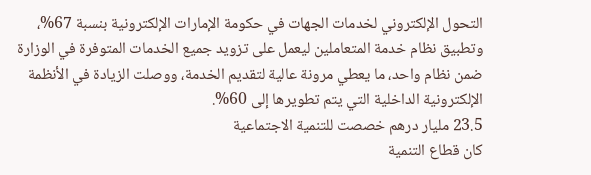التحول الإلكتروني لخدمات الجهات في حكومة الإمارات الإلكترونية بنسبة 67%، وتطبيق نظام خدمة المتعاملين ليعمل على تزويد جميع الخدمات المتوفرة في الوزارة ضمن نظام واحد، ما يعطي مرونة عالية لتقديم الخدمة، ووصلت الزيادة في الأنظمة الإلكترونية الداخلية التي يتم تطويرها إلى 60%.
23.5 مليار درهم خصصت للتنمية الاجتماعية
كان قطاع التنمية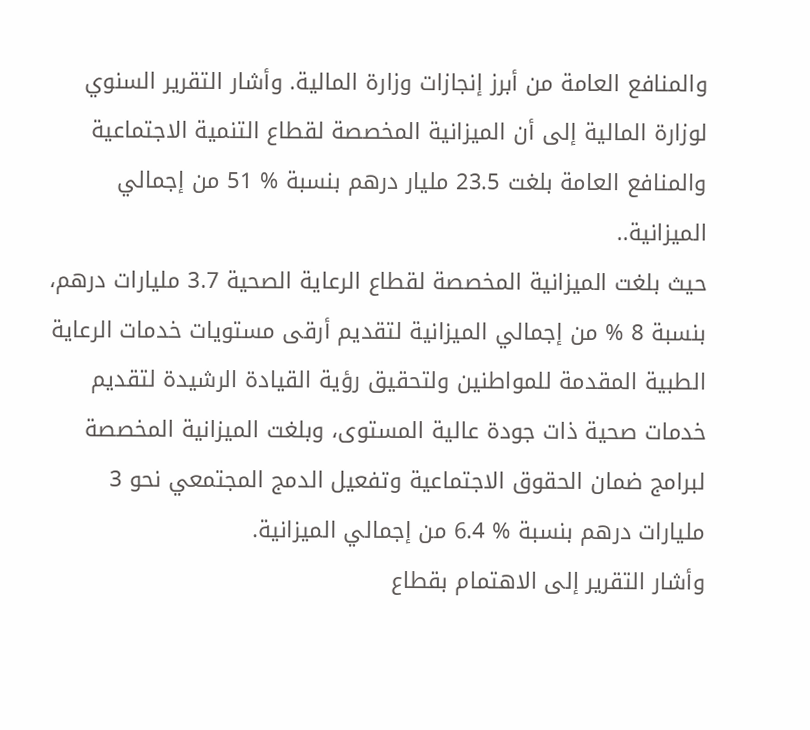والمنافع العامة من أبرز إنجازات وزارة المالية. وأشار التقرير السنوي لوزارة المالية إلى أن الميزانية المخصصة لقطاع التنمية الاجتماعية والمنافع العامة بلغت 23.5 مليار درهم بنسبة % 51 من إجمالي الميزانية..
حيث بلغت الميزانية المخصصة لقطاع الرعاية الصحية 3.7 مليارات درهم، بنسبة 8 % من إجمالي الميزانية لتقديم أرقى مستويات خدمات الرعاية الطبية المقدمة للمواطنين ولتحقيق رؤية القيادة الرشيدة لتقديم خدمات صحية ذات جودة عالية المستوى، وبلغت الميزانية المخصصة لبرامج ضمان الحقوق الاجتماعية وتفعيل الدمج المجتمعي نحو 3 مليارات درهم بنسبة % 6.4 من إجمالي الميزانية.
وأشار التقرير إلى الاهتمام بقطاع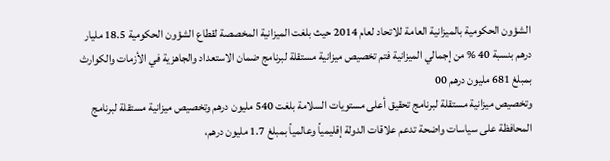الشؤون الحكومية بالميزانية العامة للاتحاد لعام 2014 حيث بلغت الميزانية المخصصة لقطاع الشؤون الحكومية 18.5 مليار درهم بنسبة 40 % من إجمالي الميزانية فتم تخصيص ميزانية مستقلة لبرنامج ضمان الاستعداد والجاهزية في الأزمات والكوارث بمبلغ 681 مليون درهم 00
وتخصيص ميزانية مستقلة لبرنامج تحقيق أعلى مستويات السلامة بلغت 540 مليون درهم وتخصيص ميزانية مستقلة لبرنامج المحافظة على سياسات واضحة تدعم علاقات الدولة إقليمياً وعالمياً بمبلغ 1.7 مليون درهم،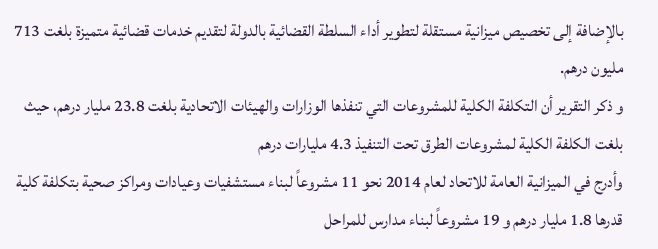بالإضافة إلى تخصيص ميزانية مستقلة لتطوير أداء السلطة القضائية بالدولة لتقديم خدمات قضائية متميزة بلغت 713 مليون درهم.
و ذكر التقرير أن التكلفة الكلية للمشروعات التي تنفذها الوزارات والهيئات الاتحادية بلغت 23.8 مليار درهم، حيث بلغت الكلفة الكلية لمشروعات الطرق تحت التنفيذ 4.3 مليارات درهم
وأدرج في الميزانية العامة للاتحاد لعام 2014 نحو 11 مشروعاً لبناء مستشفيات وعيادات ومراكز صحية بتكلفة كلية قدرها 1.8 مليار درهم و 19 مشروعاً لبناء مدارس للمراحل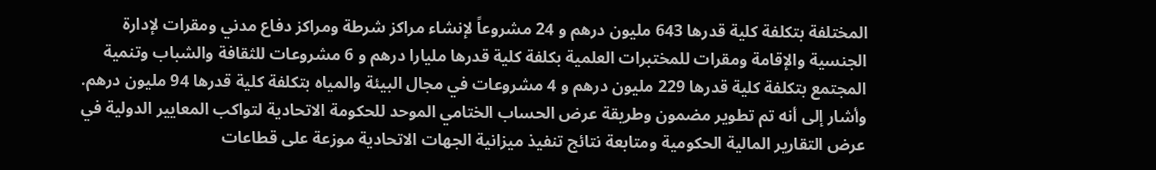المختلفة بتكلفة كلية قدرها 643 مليون درهم و 24 مشروعاً لإنشاء مراكز شرطة ومراكز دفاع مدني ومقرات لإدارة الجنسية والإقامة ومقرات للمختبرات العلمية بكلفة كلية قدرها مليارا درهم و 6 مشروعات للثقافة والشباب وتنمية المجتمع بتكلفة كلية قدرها 229 مليون درهم و 4 مشروعات في مجال البيئة والمياه بتكلفة كلية قدرها 94 مليون درهم.
وأشار إلى أنه تم تطوير مضمون وطريقة عرض الحساب الختامي الموحد للحكومة الاتحادية لتواكب المعايير الدولية في عرض التقارير المالية الحكومية ومتابعة نتائج تنفيذ ميزانية الجهات الاتحادية موزعة على قطاعات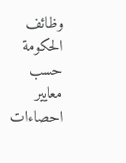وظائف الحكومة حسب معايير احصاءات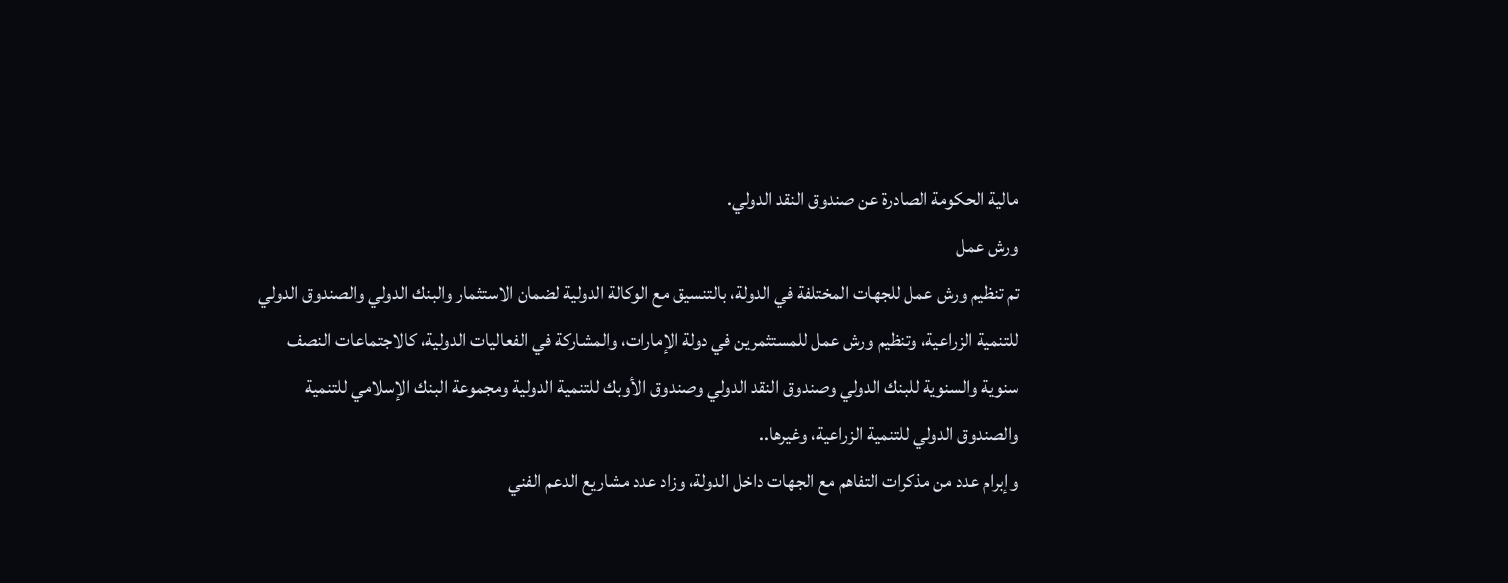مالية الحكومة الصادرة عن صندوق النقد الدولي.
ورش عمل
تم تنظيم ورش عمل للجهات المختلفة في الدولة، بالتنسيق مع الوكالة الدولية لضمان الاستثمار والبنك الدولي والصندوق الدولي للتنمية الزراعية، وتنظيم ورش عمل للمستثمرين في دولة الإمارات، والمشاركة في الفعاليات الدولية، كالاجتماعات النصف سنوية والسنوية للبنك الدولي وصندوق النقد الدولي وصندوق الأوبك للتنمية الدولية ومجموعة البنك الإسلامي للتنمية والصندوق الدولي للتنمية الزراعية، وغيرها..
وإبرام عدد من مذكرات التفاهم مع الجهات داخل الدولة، وزاد عدد مشاريع الدعم الفني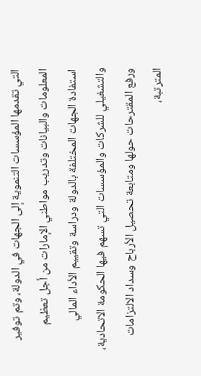التي تقدمها المؤسسات التنموية إلى الجهات في الدولة، وتم توفير المعلومات والبيانات وتدريب مواطني الإمارات من أجل تعظيم استفادة الجهات المختلفة بالدولة ودراسة وتقييم الأداء المالي والتشغيلي للشركات والمؤسسات التي تسهم فيها الحكومة الاتحادية، ورفع المقترحات حولها ومتابعة تحصيل الأرباح وسداد الالتزامات المترتبة،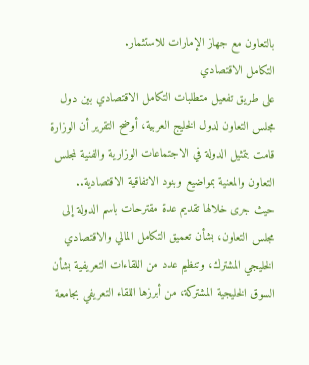بالتعاون مع جهاز الإمارات للاستثمار.
التكامل الاقتصادي
على طريق تفعيل متطلبات التكامل الاقتصادي بين دول مجلس التعاون لدول الخليج العربية، أوضح التقرير أن الوزارة قامت بتمثيل الدولة في الاجتماعات الوزارية والفنية لمجلس التعاون والمعنية بمواضيع وبنود الاتفاقية الاقتصادية..
حيث جرى خلالها تقديم عدة مقترحات باسم الدولة إلى مجلس التعاون، بشأن تعميق التكامل المالي والاقتصادي الخليجي المشترك، وتنظيم عدد من اللقاءات التعريفية بشأن السوق الخليجية المشتركة، من أبرزها اللقاء التعريفي بجامعة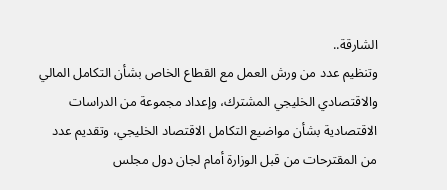الشارقة..
وتنظيم عدد من ورش العمل مع القطاع الخاص بشأن التكامل المالي والاقتصادي الخليجي المشترك، وإعداد مجموعة من الدراسات الاقتصادية بشأن مواضيع التكامل الاقتصاد الخليجي، وتقديم عدد من المقترحات من قبل الوزارة أمام لجان دول مجلس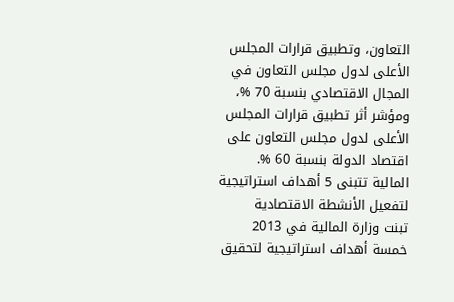التعاون، وتطبيق قرارات المجلس الأعلى لدول مجلس التعاون في المجال الاقتصادي بنسبة 70 %، ومؤشر أثر تطبيق قرارات المجلس الأعلى لدول مجلس التعاون على اقتصاد الدولة بنسبة 60 %.
المالية تتبنى 5 أهداف استراتيجية لتفعيل الأنشطة الاقتصادية
تبنت وزارة المالية في 2013 خمسة أهداف استراتيجية لتحقيق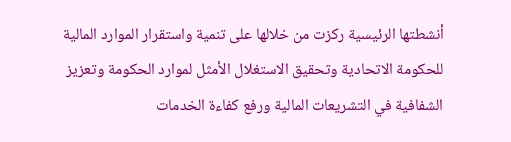أنشطتها الرئيسية ركزت من خلالها على تنمية واستقرار الموارد المالية للحكومة الاتحادية وتحقيق الاستغلال الأمثل لموارد الحكومة وتعزيز الشفافية في التشريعات المالية ورفع كفاءة الخدمات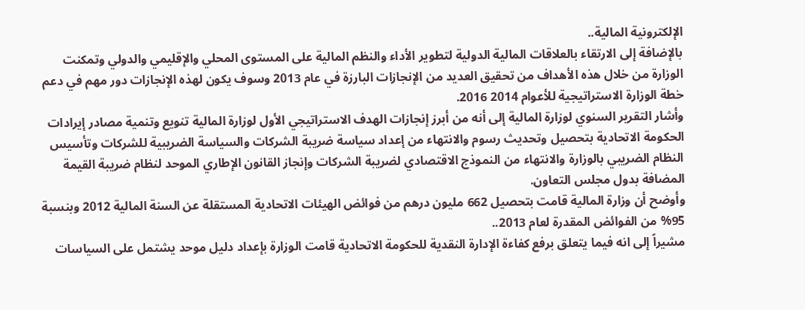الإلكترونية المالية..
بالإضافة إلى الارتقاء بالعلاقات المالية الدولية لتطوير الأداء والنظم المالية على المستوى المحلي والإقليمي والدولي وتمكنت الوزارة من خلال هذه الأهداف من تحقيق العديد من الإنجازات البارزة في عام 2013 وسوف يكون لهذه الإنجازات دور مهم في دعم خطة الوزارة الاستراتيجية للأعوام 2014 2016.
وأشار التقرير السنوي لوزارة المالية إلى أنه من أبرز إنجازات الهدف الاستراتيجي الأول لوزارة المالية تنويع وتنمية مصادر إيرادات الحكومة الاتحادية بتحصيل وتحديث رسوم والانتهاء من إعداد سياسة ضريبة الشركات والسياسة الضريبية للشركات وتأسيس النظام الضريبي بالوزارة والانتهاء من النموذج الاقتصادي لضريبة الشركات وإنجاز القانون الإطاري الموحد لنظام ضريبة القيمة المضافة بدول مجلس التعاون.
وأوضح أن وزارة المالية قامت بتحصيل 662 مليون درهم من فوائض الهيئات الاتحادية المستقلة عن السنة المالية 2012 وبنسبة 95% من الفوائض المقدرة لعام 2013..
مشيراً إلى انه فيما يتعلق برفع كفاءة الإدارة النقدية للحكومة الاتحادية قامت الوزارة بإعداد دليل موحد يشتمل على السياسات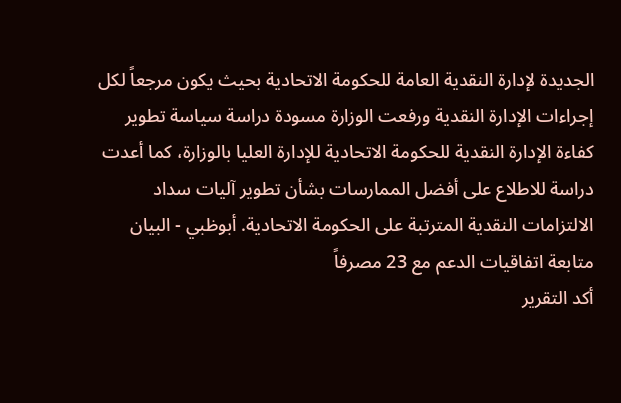الجديدة لإدارة النقدية العامة للحكومة الاتحادية بحيث يكون مرجعاً لكل إجراءات الإدارة النقدية ورفعت الوزارة مسودة دراسة سياسة تطوير كفاءة الإدارة النقدية للحكومة الاتحادية للإدارة العليا بالوزارة، كما أعدت دراسة للاطلاع على أفضل الممارسات بشأن تطوير آليات سداد الالتزامات النقدية المترتبة على الحكومة الاتحادية. أبوظبي - البيان
متابعة اتفاقيات الدعم مع 23 مصرفاً
أكد التقرير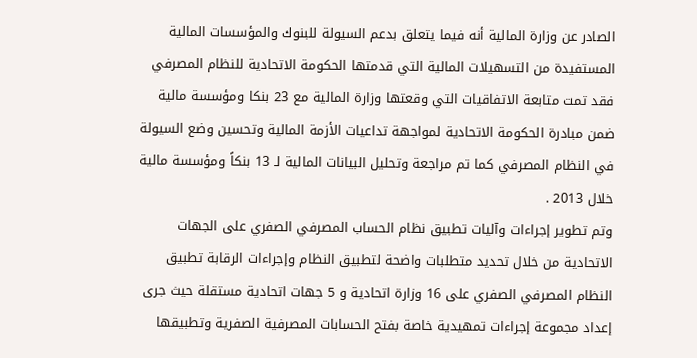الصادر عن وزارة المالية أنه فيما يتعلق بدعم السيولة للبنوك والمؤسسات المالية المستفيدة من التسهيلات المالية التي قدمتها الحكومة الاتحادية للنظام المصرفي فقد تمت متابعة الاتفاقيات التي وقعتها وزارة المالية مع 23 بنكا ومؤسسة مالية ضمن مبادرة الحكومة الاتحادية لمواجهة تداعيات الأزمة المالية وتحسين وضع السيولة في النظام المصرفي كما تم مراجعة وتحليل البيانات المالية لـ 13 بنكاً ومؤسسة مالية خلال 2013 .
وتم تطوير إجراءات وآليات تطبيق نظام الحساب المصرفي الصفري على الجهات الاتحادية من خلال تحديد متطلبات واضحة لتطبيق النظام وإجراءات الرقابة تطبيق النظام المصرفي الصفري على 16 وزارة اتحادية و 5 جهات اتحادية مستقلة حيث جرى إعداد مجموعة إجراءات تمهيدية خاصة بفتح الحسابات المصرفية الصفرية وتطبيقها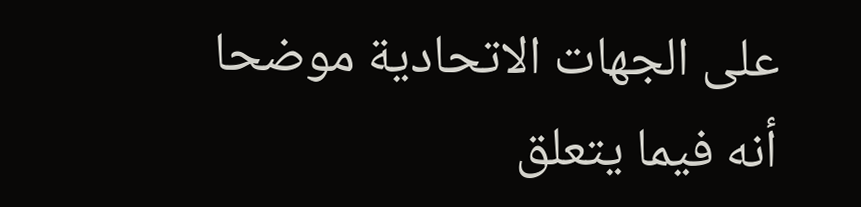على الجهات الاتحادية موضحا أنه فيما يتعلق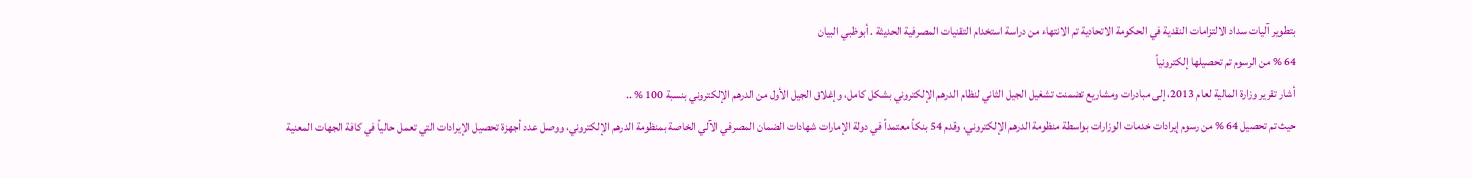بتطوير آليات سداد الالتزامات النقدية في الحكومة الاتحادية تم الانتهاء من دراسة استخدام التقنيات المصرفية الحديثة . أبوظبي البيان
64 % من الرسوم تم تحصيلها إلكترونياً
أشار تقرير وزارة المالية لعام 2013، إلى مبادرات ومشاريع تضمنت تشغيل الجيل الثاني لنظام الدرهم الإلكتروني بشكل كامل، وإغلاق الجيل الأول من الدرهم الإلكتروني بنسبة 100 % ..
حيث تم تحصيل 64 % من رسوم إيرادات خدمات الوزارات بواسطة منظومة الدرهم الإلكتروني، وقدم 54 بنكاً معتمداً في دولة الإمارات شهادات الضمان المصرفي الآلي الخاصة بمنظومة الدرهم الإلكتروني، ووصل عدد أجهزة تحصيل الإيرادات التي تعمل حالياً في كافة الجهات المعنية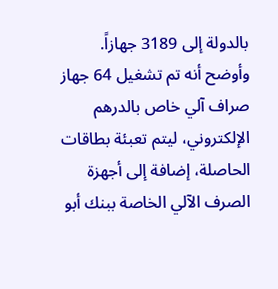بالدولة إلى 3189 جهازاً.
وأوضح أنه تم تشغيل 64 جهاز صراف آلي خاص بالدرهم الإلكتروني، ليتم تعبئة بطاقات الحاصلة، إضافة إلى أجهزة الصرف الآلي الخاصة ببنك أبو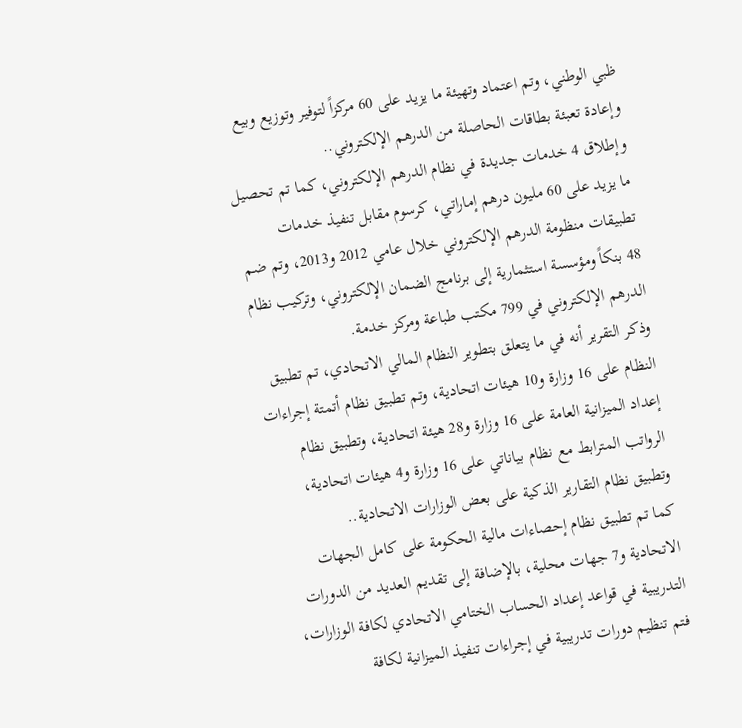ظبي الوطني، وتم اعتماد وتهيئة ما يزيد على 60 مركزاً لتوفير وتوزيع وبيع وإعادة تعبئة بطاقات الحاصلة من الدرهم الإلكتروني..
وإطلاق 4 خدمات جديدة في نظام الدرهم الإلكتروني، كما تم تحصيل ما يزيد على 60 مليون درهم إماراتي، كرسوم مقابل تنفيذ خدمات تطبيقات منظومة الدرهم الإلكتروني خلال عامي 2012 و2013، وتم ضم 48 بنكاً ومؤسسة استثمارية إلى برنامج الضمان الإلكتروني، وتركيب نظام الدرهم الإلكتروني في 799 مكتب طباعة ومركز خدمة.
وذكر التقرير أنه في ما يتعلق بتطوير النظام المالي الاتحادي، تم تطبيق النظام على 16 وزارة و10 هيئات اتحادية، وتم تطبيق نظام أتمتة إجراءات إعداد الميزانية العامة على 16 وزارة و28 هيئة اتحادية، وتطبيق نظام الرواتب المترابط مع نظام بياناتي على 16 وزارة و4 هيئات اتحادية، وتطبيق نظام التقارير الذكية على بعض الوزارات الاتحادية..
كما تم تطبيق نظام إحصاءات مالية الحكومة على كامل الجهات الاتحادية و7 جهات محلية، بالإضافة إلى تقديم العديد من الدورات التدريبية في قواعد إعداد الحساب الختامي الاتحادي لكافة الوزارات، فتم تنظيم دورات تدريبية في إجراءات تنفيذ الميزانية لكافة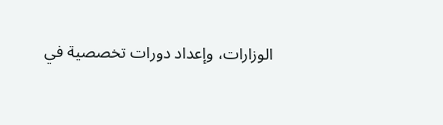الوزارات، وإعداد دورات تخصصية في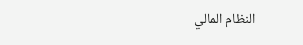النظام المالي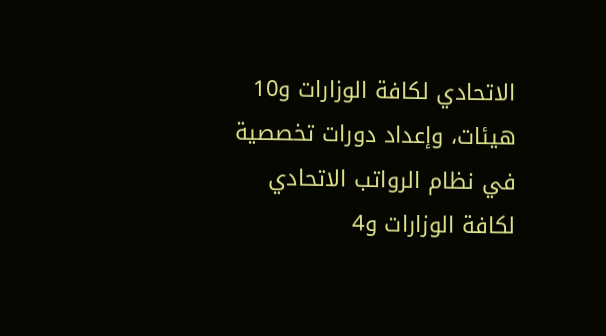الاتحادي لكافة الوزارات و10 هيئات، وإعداد دورات تخصصية في نظام الرواتب الاتحادي لكافة الوزارات و4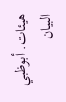هيئات. أبوظبي البيان